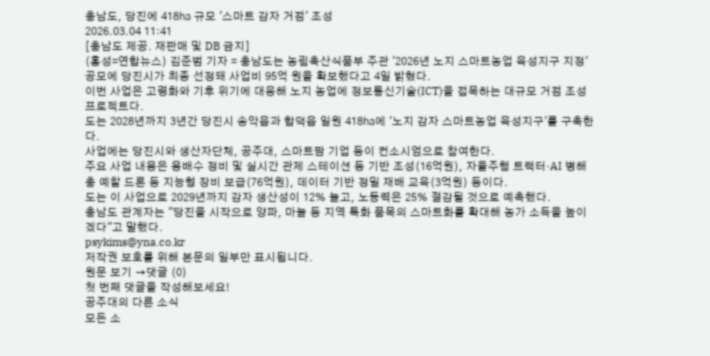충남도, 당진에 418㏊ 규모 '스마트 감자 거점' 조성
2026.03.04 11:41
[충남도 제공. 재판매 및 DB 금지]
(홍성=연합뉴스) 김준범 기자 = 충남도는 농림축산식품부 주관 '2026년 노지 스마트농업 육성지구 지정' 공모에 당진시가 최종 선정돼 사업비 95억 원을 확보했다고 4일 밝혔다.
이번 사업은 고령화와 기후 위기에 대응해 노지 농업에 정보통신기술(ICT)을 접목하는 대규모 거점 조성 프로젝트다.
도는 2028년까지 3년간 당진시 송악읍과 합덕읍 일원 418㏊에 '노지 감자 스마트농업 육성지구'를 구축한다.
사업에는 당진시와 생산자단체, 공주대, 스마트팜 기업 등이 컨소시엄으로 참여한다.
주요 사업 내용은 용배수 정비 및 실시간 관제 스테이션 등 기반 조성(16억원), 자율주행 트랙터·AI 병해충 예찰 드론 등 지능형 장비 보급(76억원), 데이터 기반 정밀 재배 교육(3억원) 등이다.
도는 이 사업으로 2029년까지 감자 생산성이 12% 늘고, 노동력은 25% 절감될 것으로 예측했다.
충남도 관계자는 "당진을 시작으로 양파, 마늘 등 지역 특화 품목의 스마트화를 확대해 농가 소득을 높이겠다"고 말했다.
psykims@yna.co.kr
저작권 보호를 위해 본문의 일부만 표시됩니다.
원문 보기 →댓글 (0)
첫 번째 댓글을 작성해보세요!
공주대의 다른 소식
모든 소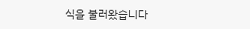식을 불러왔습니다